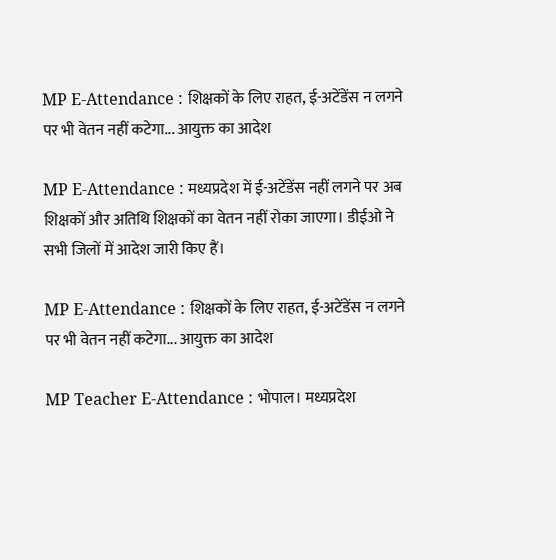MP E-Attendance : शिक्षकों के लिए राहत, ई-अटेंडेंस न लगने पर भी वेतन नहीं कटेगा... आयुक्त का आदेश

MP E-Attendance : मध्यप्रदेश में ई-अटेंडेंस नहीं लगने पर अब शिक्षकों और अतिथि शिक्षकों का वेतन नहीं रोका जाएगा। डीईओ ने सभी जिलों में आदेश जारी किए हैं।

MP E-Attendance : शिक्षकों के लिए राहत, ई-अटेंडेंस न लगने पर भी वेतन नहीं कटेगा... आयुक्त का आदेश

MP Teacher E-Attendance : भोपाल। मध्यप्रदेश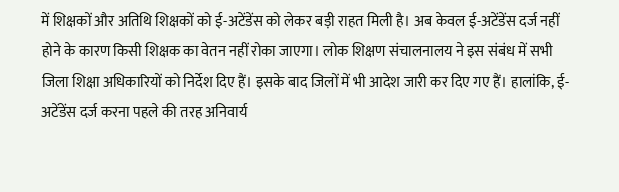में शिक्षकों और अतिथि शिक्षकों को ई-अटेंडेंस को लेकर बड़ी राहत मिली है। अब केवल ई-अटेंडेंस दर्ज नहीं होने के कारण किसी शिक्षक का वेतन नहीं रोका जाएगा। लोक शिक्षण संचालनालय ने इस संबंध में सभी जिला शिक्षा अधिकारियों को निर्देश दिए हैं। इसके बाद जिलों में भी आदेश जारी कर दिए गए हैं। हालांकि, ई-अटेंडेंस दर्ज करना पहले की तरह अनिवार्य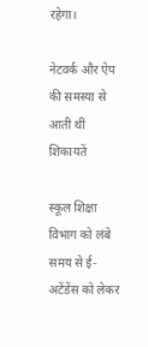रहेगा।

नेटवर्क और ऐप की समस्या से आती थीं शिकायतें

स्कूल शिक्षा विभाग को लंबे समय से ई-अटेंडेंस को लेकर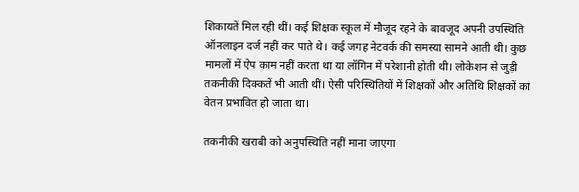शिकायतें मिल रही थीं। कई शिक्षक स्कूल में मौजूद रहने के बावजूद अपनी उपस्थिति ऑनलाइन दर्ज नहीं कर पाते थे। कई जगह नेटवर्क की समस्या सामने आती थी। कुछ मामलों में ऐप काम नहीं करता था या लॉगिन में परेशानी होती थी। लोकेशन से जुड़ी तकनीकी दिक्कतें भी आती थीं। ऐसी परिस्थितियों में शिक्षकों और अतिथि शिक्षकों का वेतन प्रभावित हो जाता था।

तकनीकी खराबी को अनुपस्थिति नहीं माना जाएगा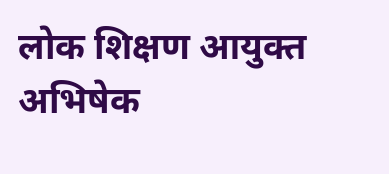लोक शिक्षण आयुक्त अभिषेक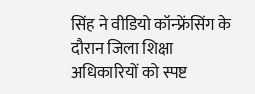सिंह ने वीडियो कॉन्फ्रेंसिंग के दौरान जिला शिक्षा अधिकारियों को स्पष्ट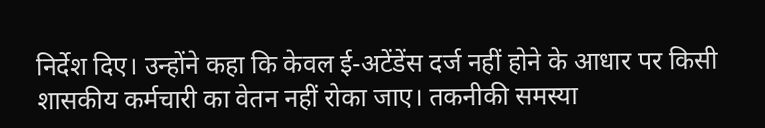निर्देश दिए। उन्होंने कहा कि केवल ई-अटेंडेंस दर्ज नहीं होने के आधार पर किसी शासकीय कर्मचारी का वेतन नहीं रोका जाए। तकनीकी समस्या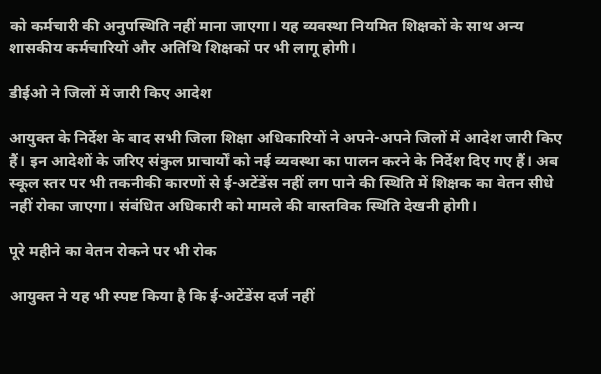को कर्मचारी की अनुपस्थिति नहीं माना जाएगा। यह व्यवस्था नियमित शिक्षकों के साथ अन्य शासकीय कर्मचारियों और अतिथि शिक्षकों पर भी लागू होगी।

डीईओ ने जिलों में जारी किए आदेश

आयुक्त के निर्देश के बाद सभी जिला शिक्षा अधिकारियों ने अपने-अपने जिलों में आदेश जारी किए हैं। इन आदेशों के जरिए संकुल प्राचार्यों को नई व्यवस्था का पालन करने के निर्देश दिए गए हैं। अब स्कूल स्तर पर भी तकनीकी कारणों से ई-अटेंडेंस नहीं लग पाने की स्थिति में शिक्षक का वेतन सीधे नहीं रोका जाएगा। संबंधित अधिकारी को मामले की वास्तविक स्थिति देखनी होगी।

पूरे महीने का वेतन रोकने पर भी रोक

आयुक्त ने यह भी स्पष्ट किया है कि ई-अटेंडेंस दर्ज नहीं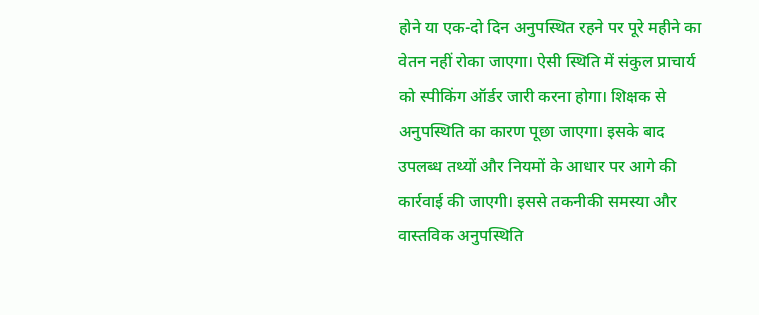होने या एक-दो दिन अनुपस्थित रहने पर पूरे महीने का वेतन नहीं रोका जाएगा। ऐसी स्थिति में संकुल प्राचार्य को स्पीकिंग ऑर्डर जारी करना होगा। शिक्षक से अनुपस्थिति का कारण पूछा जाएगा। इसके बाद उपलब्ध तथ्यों और नियमों के आधार पर आगे की कार्रवाई की जाएगी। इससे तकनीकी समस्या और वास्तविक अनुपस्थिति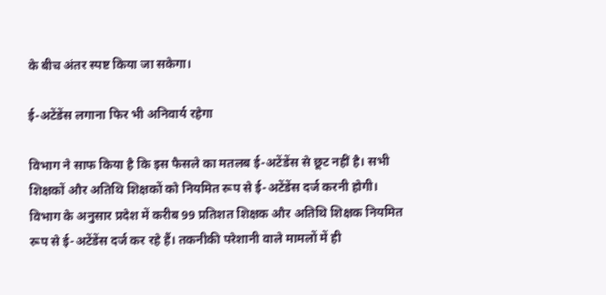के बीच अंतर स्पष्ट किया जा सकेगा।

ई-अटेंडेंस लगाना फिर भी अनिवार्य रहेगा

विभाग ने साफ किया है कि इस फैसले का मतलब ई-अटेंडेंस से छूट नहीं है। सभी शिक्षकों और अतिथि शिक्षकों को नियमित रूप से ई-अटेंडेंस दर्ज करनी होगी। विभाग के अनुसार प्रदेश में करीब 99 प्रतिशत शिक्षक और अतिथि शिक्षक नियमित रूप से ई-अटेंडेंस दर्ज कर रहे हैं। तकनीकी परेशानी वाले मामलों में ही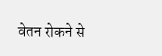वेतन रोकने से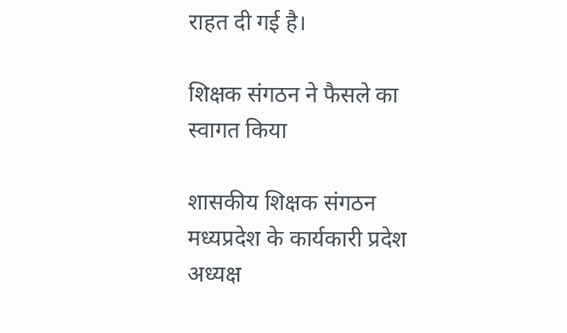राहत दी गई है।

शिक्षक संगठन ने फैसले का स्वागत किया

शासकीय शिक्षक संगठन मध्यप्रदेश के कार्यकारी प्रदेश अध्यक्ष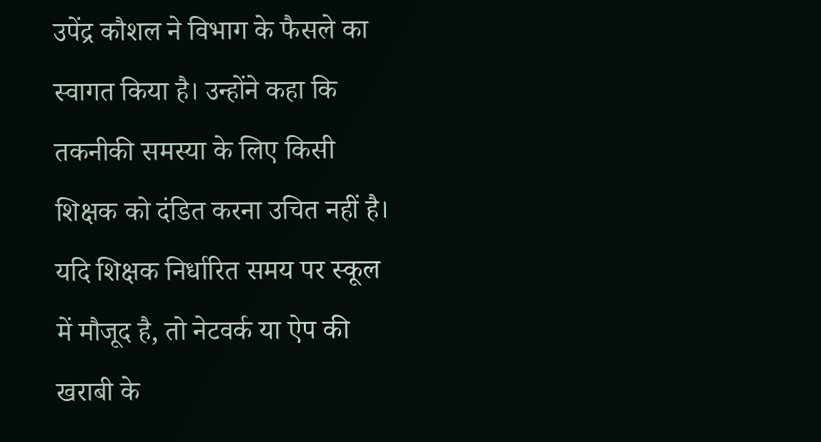उपेंद्र कौशल ने विभाग के फैसले का स्वागत किया है। उन्होंने कहा कि तकनीकी समस्या के लिए किसी शिक्षक को दंडित करना उचित नहीं है। यदि शिक्षक निर्धारित समय पर स्कूल में मौजूद है, तो नेटवर्क या ऐप की खराबी के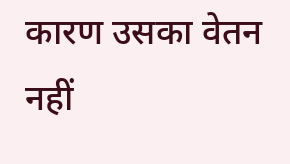कारण उसका वेतन नहीं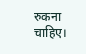रुकना चाहिए।